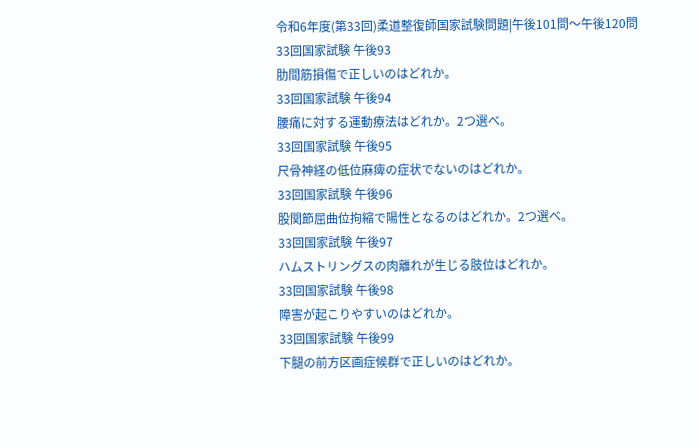令和6年度(第33回)柔道整復師国家試験問題|午後101問〜午後120問
33回国家試験 午後93
肋間筋損傷で正しいのはどれか。
33回国家試験 午後94
腰痛に対する運動療法はどれか。2つ選べ。
33回国家試験 午後95
尺骨神経の低位麻痺の症状でないのはどれか。
33回国家試験 午後96
股関節屈曲位拘縮で陽性となるのはどれか。2つ選べ。
33回国家試験 午後97
ハムストリングスの肉離れが生じる肢位はどれか。
33回国家試験 午後98
障害が起こりやすいのはどれか。
33回国家試験 午後99
下腿の前方区画症候群で正しいのはどれか。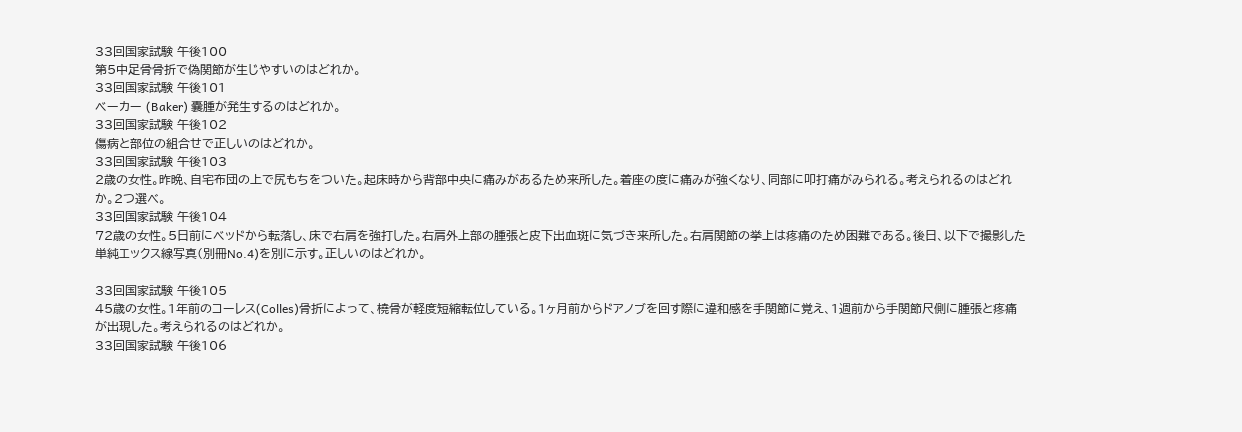33回国家試験 午後100
第5中足骨骨折で偽関節が生じやすいのはどれか。
33回国家試験 午後101
ベーカー (Baker) 嚢腫が発生するのはどれか。
33回国家試験 午後102
傷病と部位の組合せで正しいのはどれか。
33回国家試験 午後103
2歳の女性。昨晩、自宅布団の上で尻もちをついた。起床時から背部中央に痛みがあるため来所した。着座の度に痛みが強くなり、同部に叩打痛がみられる。考えられるのはどれか。2つ選べ。
33回国家試験 午後104
72歳の女性。5日前にベッドから転落し、床で右肩を強打した。右肩外上部の腫張と皮下出血斑に気づき来所した。右肩関節の挙上は疼痛のため困難である。後日、以下で撮影した単純エックス線写真(別冊No.4)を別に示す。正しいのはどれか。

33回国家試験 午後105
45歳の女性。1年前のコーレス(Colles)骨折によって、橈骨が軽度短縮転位している。1ヶ月前からドアノブを回す際に違和感を手関節に覚え、1週前から手関節尺側に腫張と疼痛が出現した。考えられるのはどれか。
33回国家試験 午後106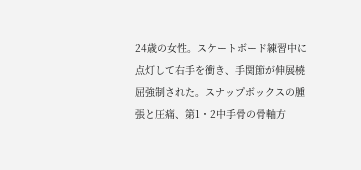24歳の女性。スケートボード練習中に点灯して右手を衝き、手関節が伸展橈屈強制された。スナップボックスの腫張と圧痛、第1・2中手骨の骨軸方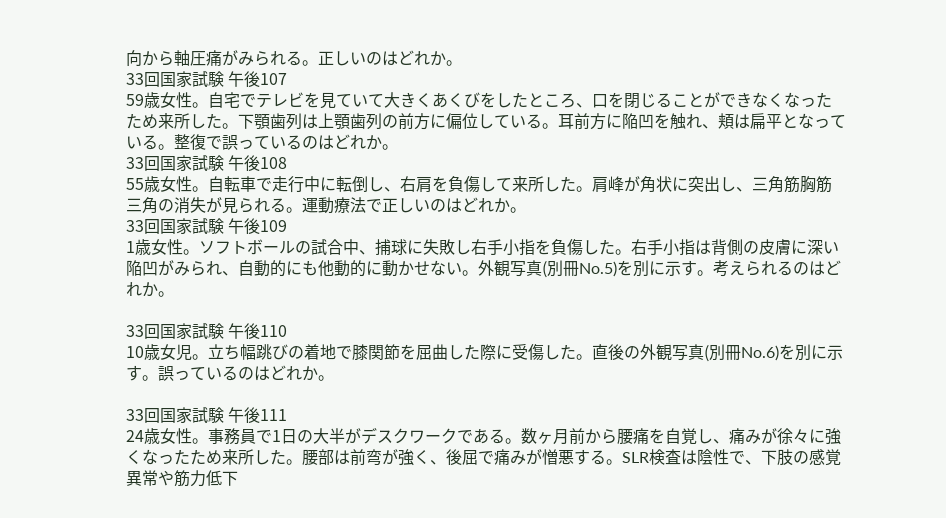向から軸圧痛がみられる。正しいのはどれか。
33回国家試験 午後107
59歳女性。自宅でテレビを見ていて大きくあくびをしたところ、口を閉じることができなくなったため来所した。下顎歯列は上顎歯列の前方に偏位している。耳前方に陥凹を触れ、頬は扁平となっている。整復で誤っているのはどれか。
33回国家試験 午後108
55歳女性。自転車で走行中に転倒し、右肩を負傷して来所した。肩峰が角状に突出し、三角筋胸筋三角の消失が見られる。運動療法で正しいのはどれか。
33回国家試験 午後109
1歳女性。ソフトボールの試合中、捕球に失敗し右手小指を負傷した。右手小指は背側の皮膚に深い陥凹がみられ、自動的にも他動的に動かせない。外観写真(別冊No.5)を別に示す。考えられるのはどれか。

33回国家試験 午後110
10歳女児。立ち幅跳びの着地で膝関節を屈曲した際に受傷した。直後の外観写真(別冊No.6)を別に示す。誤っているのはどれか。

33回国家試験 午後111
24歳女性。事務員で1日の大半がデスクワークである。数ヶ月前から腰痛を自覚し、痛みが徐々に強くなったため来所した。腰部は前弯が強く、後屈で痛みが憎悪する。SLR検査は陰性で、下肢の感覚異常や筋力低下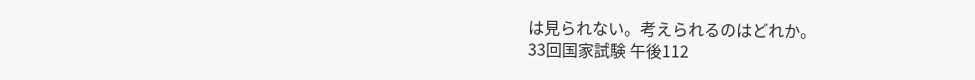は見られない。考えられるのはどれか。
33回国家試験 午後112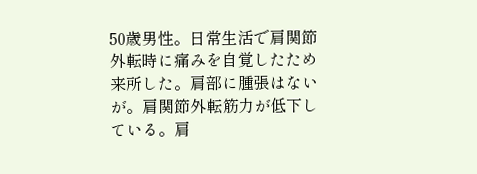50歳男性。日常生活で肩関節外転時に痛みを自覚したため来所した。肩部に腫張はないが。肩関節外転筋力が低下している。肩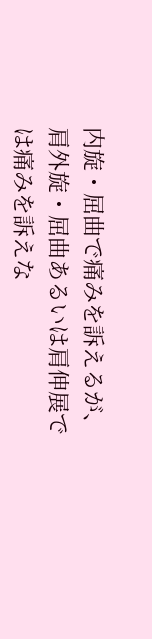内旋・屈曲で痛みを訴えるが、肩外旋・屈曲あるいは肩伸展では痛みを訴えな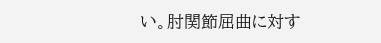い。肘関節屈曲に対す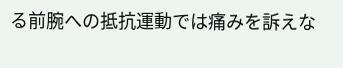る前腕への抵抗運動では痛みを訴えな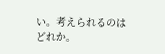い。考えられるのはどれか。